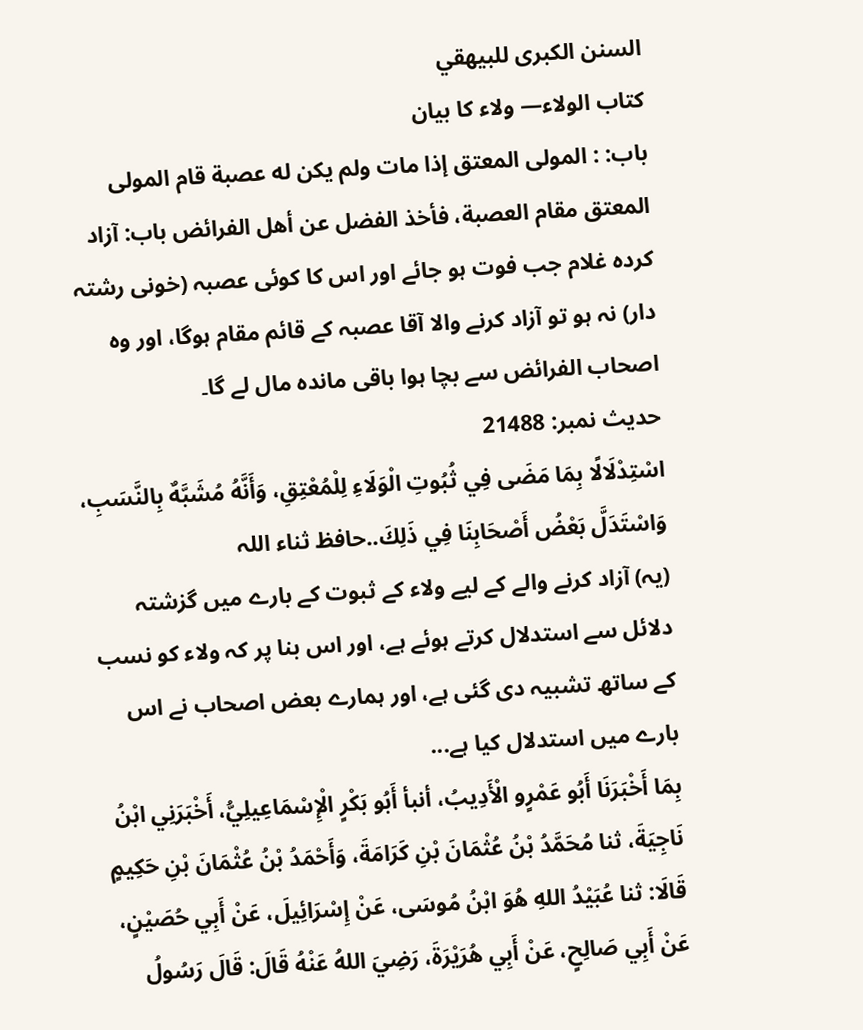السنن الكبرى للبيهقي
كتاب الولاء— ولاء کا بیان
باب: : المولى المعتق إذا مات ولم يكن له عصبة قام المولى المعتق مقام العصبة، فأخذ الفضل عن أهل الفرائض باب: آزاد کردہ غلام جب فوت ہو جائے اور اس کا کوئی عصبہ (خونی رشتہ دار) نہ ہو تو آزاد کرنے والا آقا عصبہ کے قائم مقام ہوگا، اور وہ اصحاب الفرائض سے بچا ہوا باقی ماندہ مال لے گا۔
حدیث نمبر: 21488
اسْتِدْلَالًا بِمَا مَضَى فِي ثُبُوتِ الْوَلَاءِ لِلْمُعْتِقِ، وَأَنَّهُ مُشَبَّهٌ بِالنَّسَبِ، وَاسْتَدَلَّ بَعْضُ أَصْحَابِنَا فِي ذَلِكَ..حافظ ثناء اللہ
(یہ) آزاد کرنے والے کے لیے ولاء کے ثبوت کے بارے میں گزشتہ دلائل سے استدلال کرتے ہوئے ہے، اور اس بنا پر کہ ولاء کو نسب کے ساتھ تشبیہ دی گئی ہے، اور ہمارے بعض اصحاب نے اس بارے میں استدلال کیا ہے...
بِمَا أَخْبَرَنَا أَبُو عَمْرٍو الْأَدِيبُ، أنبأ أَبُو بَكْرٍ الْإِسْمَاعِيلِيُّ، أَخْبَرَنِي ابْنُ نَاجِيَةَ، ثنا مُحَمَّدُ بْنُ عُثْمَانَ بْنِ كَرَامَةَ، وَأَحْمَدُ بْنُ عُثْمَانَ بْنِ حَكِيمٍ قَالَا: ثنا عُبَيْدُ اللهِ هُوَ ابْنُ مُوسَى، عَنْ إِسْرَائِيلَ، عَنْ أَبِي حُصَيْنٍ، عَنْ أَبِي صَالِحٍ، عَنْ أَبِي هُرَيْرَةَ، رَضِيَ اللهُ عَنْهُ قَالَ: قَالَ رَسُولُ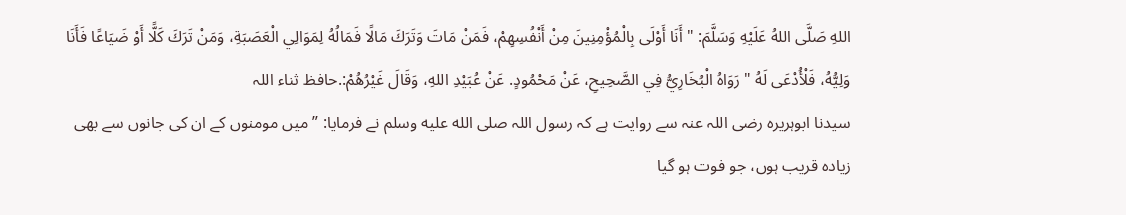اللهِ صَلَّى اللهُ عَلَيْهِ وَسَلَّمَ: " أَنَا أَوْلَى بِالْمُؤْمِنِينَ مِنْ أَنْفُسِهِمْ، فَمَنْ مَاتَ وَتَرَكَ مَالًا فَمَالُهُ لِمَوَالِي الْعَصَبَةِ، وَمَنْ تَرَكَ كَلًّا أَوْ ضَيَاعًا فَأَنَا وَلِيُّهُ، فَلْأُدْعَى لَهُ " رَوَاهُ الْبُخَارِيُّ فِي الصَّحِيحِ، عَنْ مَحْمُودٍ. عَنْ عُبَيْدِ اللهِ، وَقَالَ غَيْرُهُمْ:.حافظ ثناء اللہ
سیدنا ابوہریرہ رضی اللہ عنہ سے روایت ہے کہ رسول اللہ صلى الله عليه وسلم نے فرمایا: ”میں مومنوں کے ان کی جانوں سے بھی زیادہ قریب ہوں، جو فوت ہو گیا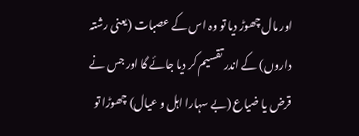اور مال چھوڑ دیا تو وہ اس کے عصبات (یعنی رشتہ داروں) کے اندر تقسیم کر دیا جائے گا اور جس نے قرض یا ضیاع (بے سہارا اہل و عیال) چھوڑا تو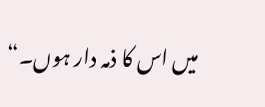میں اس کا ذمہ دار ہوں۔“